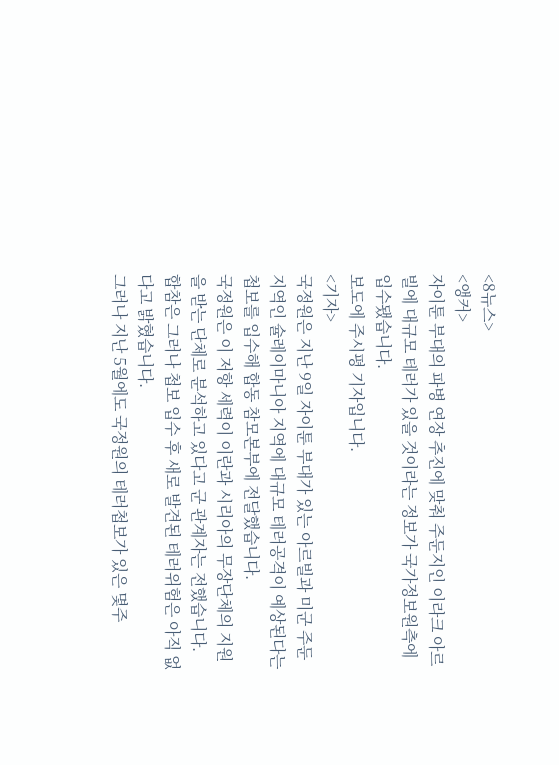<8뉴스>
<앵커>
자이툰 부대의 파병 연장 추진에 맞춰 주둔지인 이라크 아르빌에 대규모 테러가 있을 것이라는 정보가 국가정보원측에 입수됐습니다.
보도에 주시평 기자입니다.
<기자>
국정원은 지난 9일 자이툰 부대가 있는 아르빌과 미군 주둔지역인 슐레이마니아 지역에 대규모 테러공격이 예상된다는 첩보를 입수해 합동 참모본부에 전달했습니다.
국정원은 이 저항 세력이 이란과 시리아의 무장단체의 지원을 받는 단체로 분석하고 있다고 군 관계자는 전했습니다.
합참은 그러나 첩보 입수 후 새로 발견된 테러위험은 아직 없다고 밝혔습니다.
그러나 지난 5월에도 국정원의 테러첩보가 있은 몇주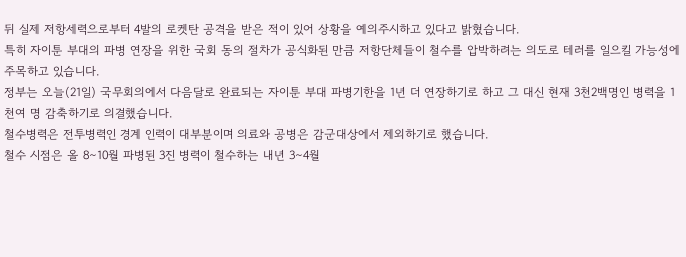뒤 실제 저항세력으로부터 4발의 로켓탄 공격을 받은 적이 있어 상황을 예의주시하고 있다고 밝혔습니다.
특히 자이툰 부대의 파병 연장을 위한 국회 동의 절차가 공식화된 만큼 저항단체들이 철수를 압박하려는 의도로 테러를 일으킬 가능성에 주목하고 있습니다.
정부는 오늘(21일) 국무회의에서 다음달로 완료되는 자이툰 부대 파병기한을 1년 더 연장하기로 하고 그 대신 현재 3천2백명인 병력을 1천여 명 감축하기로 의결했습니다.
철수병력은 전투병력인 경계 인력이 대부분이며 의료와 공병은 감군대상에서 제외하기로 했습니다.
철수 시점은 올 8∼10월 파병된 3진 병력이 철수하는 내년 3∼4월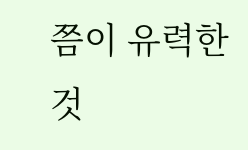쯤이 유력한 것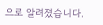으로 알려졌습니다.